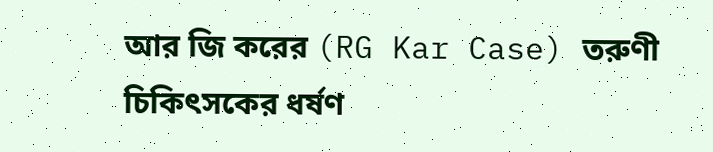আর জি করের (RG Kar Case) তরুণী চিকিৎসকের ধর্ষণ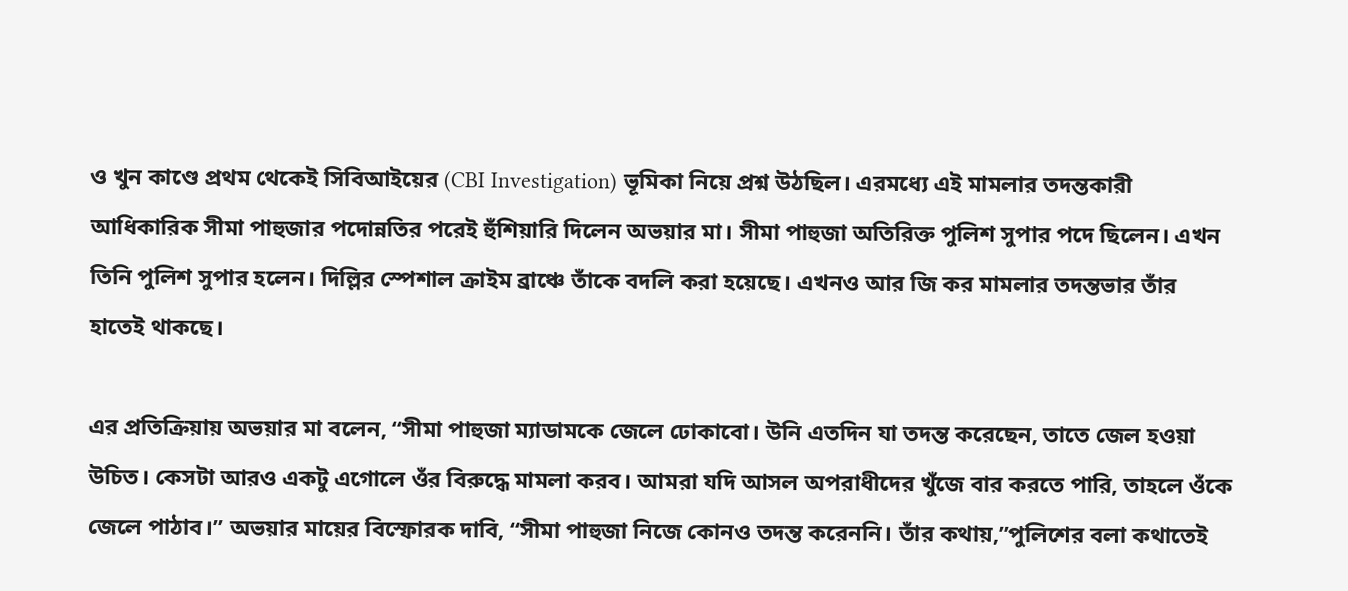ও খুন কাণ্ডে প্রথম থেকেই সিবিআইয়ের (CBI Investigation) ভূমিকা নিয়ে প্রশ্ন উঠছিল। এরমধ্যে এই মামলার তদন্তকারী আধিকারিক সীমা পাহুজার পদোন্নতির পরেই হুঁশিয়ারি দিলেন অভয়ার মা। সীমা পাহুজা অতিরিক্ত পুলিশ সুপার পদে ছিলেন। এখন তিনি পুলিশ সুপার হলেন। দিল্লির স্পেশাল ক্রাইম ব্রাঞ্চে তাঁকে বদলি করা হয়েছে। এখনও আর জি কর মামলার তদন্তভার তাঁর হাতেই থাকছে।

এর প্রতিক্রিয়ায় অভয়ার মা বলেন, “সীমা পাহুজা ম্যাডামকে জেলে ঢোকাবো। উনি এতদিন যা তদন্ত করেছেন, তাতে জেল হওয়া উচিত। কেসটা আরও একটু এগোলে ওঁর বিরুদ্ধে মামলা করব। আমরা যদি আসল অপরাধীদের খুঁজে বার করতে পারি, তাহলে ওঁকে জেলে পাঠাব।” অভয়ার মায়ের বিস্ফোরক দাবি, “সীমা পাহুজা নিজে কোনও তদন্ত করেননি। তাঁর কথায়,”পুলিশের বলা কথাতেই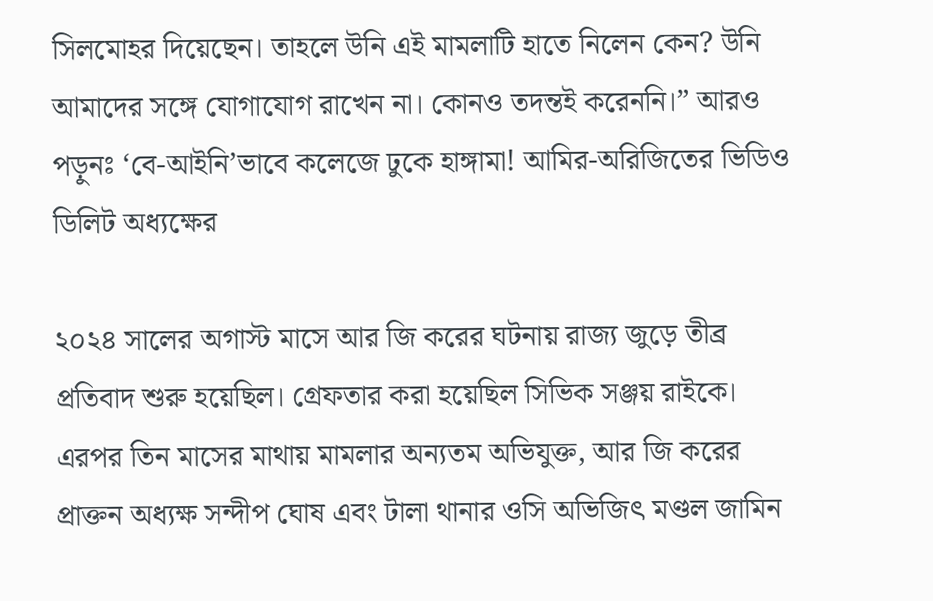সিলমোহর দিয়েছেন। তাহলে উনি এই মামলাটি হাতে নিলেন কেন? উনি আমাদের সঙ্গে যোগাযোগ রাখেন না। কোনও তদন্তই করেননি।” আরও পড়ুনঃ ‘বে-আইনি’ভাবে কলেজে ঢুকে হাঙ্গামা! আমির-অরিজিতের ভিডিও ডিলিট অধ্যক্ষের

২০২৪ সালের অগাস্ট মাসে আর জি করের ঘটনায় রাজ্য জুড়ে তীব্র প্রতিবাদ শুরু হয়েছিল। গ্রেফতার করা হয়েছিল সিভিক সঞ্জয় রাইকে। এরপর তিন মাসের মাথায় মামলার অন্যতম অভিযুক্ত, আর জি করের প্রাক্তন অধ্যক্ষ সন্দীপ ঘোষ এবং টালা থানার ওসি অভিজিৎ মণ্ডল জামিন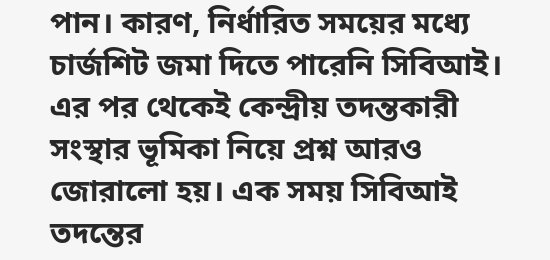পান। কারণ, নির্ধারিত সময়ের মধ্যে চার্জশিট জমা দিতে পারেনি সিবিআই। এর পর থেকেই কেন্দ্রীয় তদন্তকারী সংস্থার ভূমিকা নিয়ে প্রশ্ন আরও জোরালো হয়। এক সময় সিবিআই তদন্তের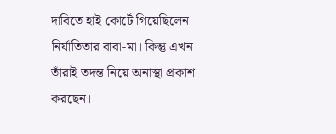দাবিতে হাই কোর্টে গিয়েছিলেন নির্যাতিতার বাবা-মা। কিন্তু এখন তাঁরাই তদন্ত নিয়ে অনাস্থা প্রকাশ করছেন।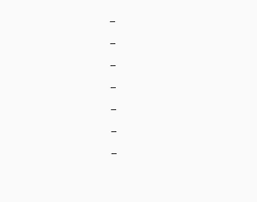–

–

–

–

–

–

–